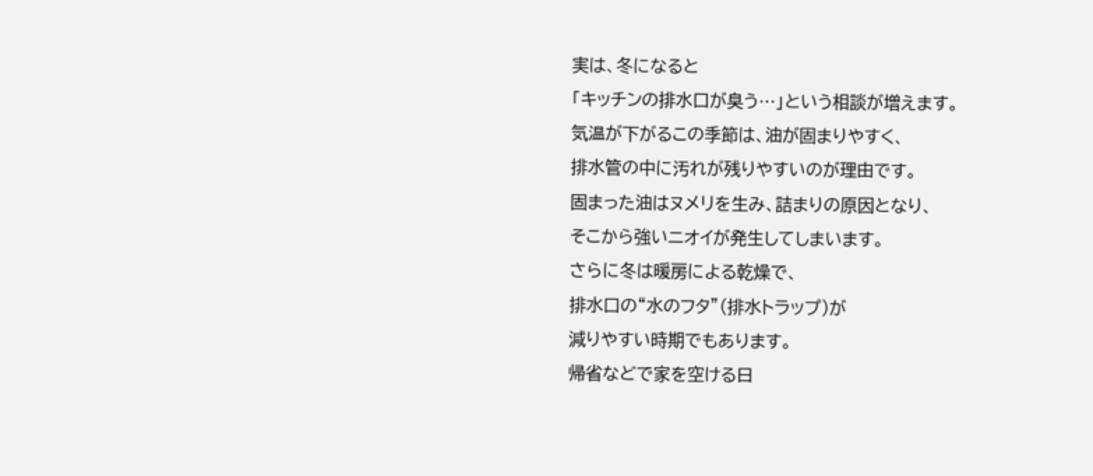実は、冬になると
「キッチンの排水口が臭う…」という相談が増えます。
気温が下がるこの季節は、油が固まりやすく、
排水管の中に汚れが残りやすいのが理由です。
固まった油はヌメリを生み、詰まりの原因となり、
そこから強いニオイが発生してしまいます。
さらに冬は暖房による乾燥で、
排水口の“水のフタ”(排水トラップ)が
減りやすい時期でもあります。
帰省などで家を空ける日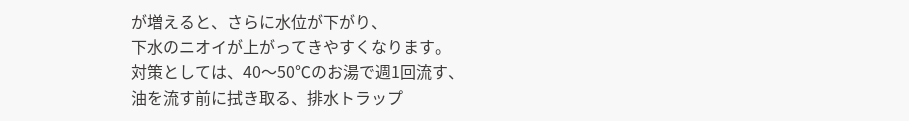が増えると、さらに水位が下がり、
下水のニオイが上がってきやすくなります。
対策としては、40〜50℃のお湯で週1回流す、
油を流す前に拭き取る、排水トラップ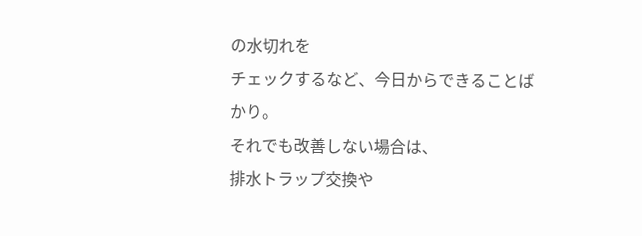の水切れを
チェックするなど、今日からできることばかり。
それでも改善しない場合は、
排水トラップ交換や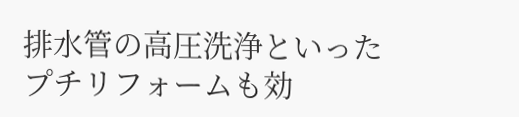排水管の高圧洗浄といった
プチリフォームも効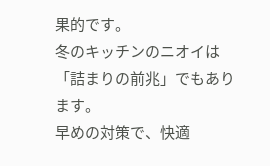果的です。
冬のキッチンのニオイは「詰まりの前兆」でもあります。
早めの対策で、快適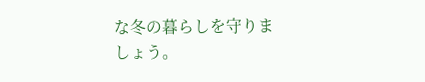な冬の暮らしを守りましょう。